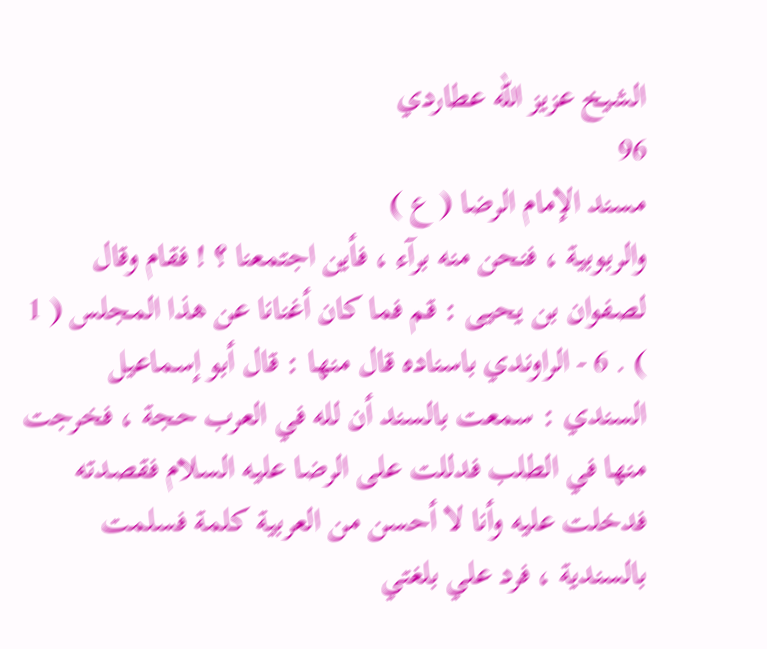الشيخ عزيز الله عطاردي
96
مسند الإمام الرضا ( ع )
والربوبية ، فنحن منه برآء ، فأين اجتمعنا ؟ ! فقام وقال لصفوان بن يحيى : قم فما كان أغنانا عن هذا المجلس ( 1 ) . 6 - الراوندي باسناده قال منها : قال أبو إسماعيل السندي : سمعت بالسند أن لله في العرب حجة ، فخرجت منها في الطلب فدللت على الرضا عليه السلام فقصدته فدخلت عليه وأنا لا أحسن من العربية كلمة فسلمت بالسندية ، فرد علي بلغتي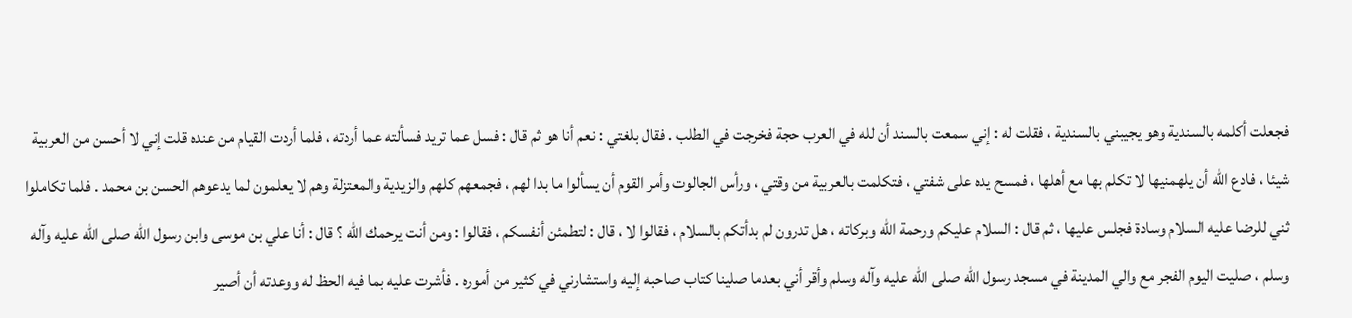فجعلت أكلمه بالسندية وهو يجيبني بالسندية ، فقلت له : إني سمعت بالسند أن لله في العرب حجة فخرجت في الطلب . فقال بلغتي : نعم أنا هو ثم قال : فسل عما تريد فسألته عما أردته ، فلما أردت القيام من عنده قلت إني لا أحسن من العربية شيئا ، فادع الله أن يلهمنيها لا تكلم بها مع أهلها ، فمسح يده على شفتي ، فتكلمت بالعربية من وقتي ، ورأس الجالوت وأمر القوم أن يسألوا ما بدا لهم ، فجمعهم كلهم والزيدية والمعتزلة وهم لا يعلمون لما يدعوهم الحسن بن محمد . فلما تكاملوا ثني للرضا عليه السلام وسادة فجلس عليها ، ثم قال : السلام عليكم ورحمة الله وبركاته ، هل تدرون لم بدأتكم بالسلام ، فقالوا لا ، قال : لتطمئن أنفسكم ، فقالوا : ومن أنت يرحمك الله ؟ قال : أنا علي بن موسى وابن رسول الله صلى الله عليه وآله وسلم ، صليت اليوم الفجر مع والي المدينة في مسجد رسول الله صلى الله عليه وآله وسلم وأقر أني بعدما صلينا كتاب صاحبه إليه واستشارني في كثير من أموره . فأشرت عليه بما فيه الحظ له ووعدته أن أصير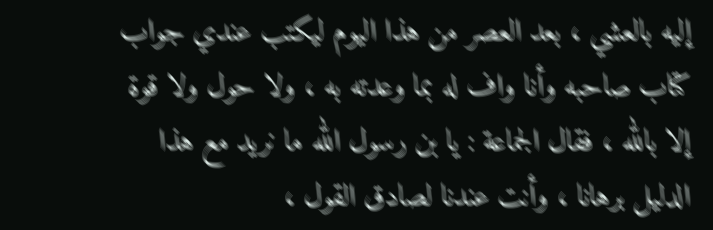إليه بالعشي ، بعد العصر من هذا اليوم ليكتب عندي جواب كتاب صاحبه وأنا واف له بما وعدته به ، ولا حول ولا قوة إلا بالله ، فقال الجماعة : يا بن رسول الله ما نريد مع هذا الدليل برهانا ، وأنت عندنا لصادق القول ،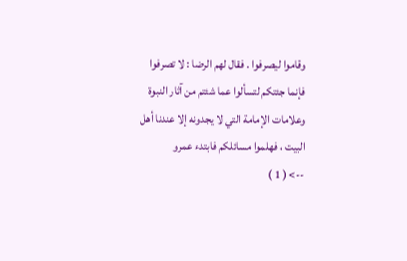وقاموا ليصرفوا . فقال لهم الرضا : لا تصرفوا فإنما جئتكم لتسألوا عما شئتم من آثار النبوة وعلامات الإمامة التي لا يجدونه إلا عندنا أهل البيت ، فهلموا مسائلكم فابتدء عمرو
--> ( 1 )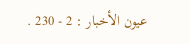عيون الأخبار : 2 - 230 .